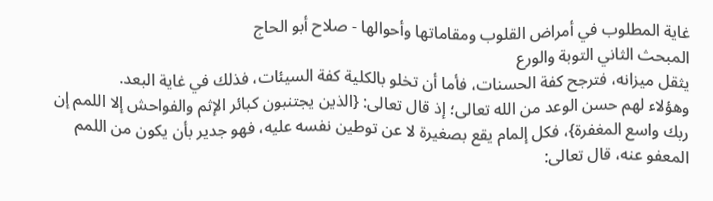غاية المطلوب في أمراض القلوب ومقاماتها وأحوالها - صلاح أبو الحاج
المبحث الثاني التوبة والورع
يثقل ميزانه، فترجح كفة الحسنات، فأما أن تخلو بالكلية كفة السيئات، فذلك في غاية البعد.
وهؤلاء لهم حسن الوعد من الله تعالى؛ إذ قال تعالى: {الذين يجتنبون كبائر الإثم والفواحش إلا اللمم إن ربك واسع المغفرة}، فكل إلمام يقع بصغيرة لا عن توطين نفسه عليه، فهو جدير بأن يكون من اللمم المعفو عنه، قال تعالى: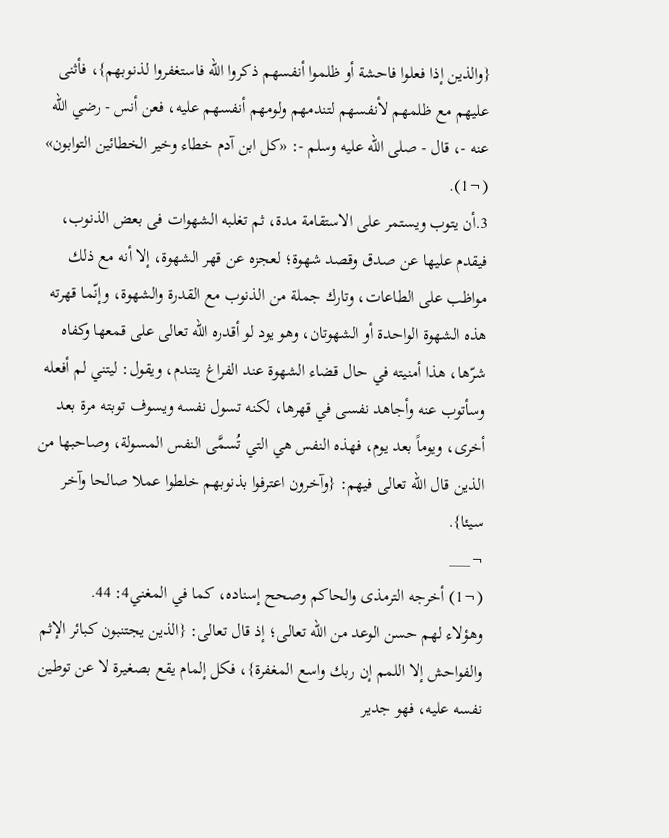{والذين إذا فعلوا فاحشة أو ظلموا أنفسهم ذكروا الله فاستغفروا لذنوبهم}، فأثنى عليهم مع ظلمهم لأنفسهم لتندمهم ولومهم أنفسهم عليه، فعن أنس - رضي الله عنه -، قال - صلى الله عليه وسلم -: «كل ابن آدم خطاء وخير الخطائين التوابون» (¬1).
3.أن يتوب ويستمر على الاستقامة مدة، ثم تغلبه الشهوات فى بعض الذنوب، فيقدم عليها عن صدق وقصد شهوة؛ لعجزه عن قهر الشهوة، إلا أنه مع ذلك مواظب على الطاعات، وتارك جملة من الذنوب مع القدرة والشهوة، وإنّما قهرته هذه الشهوة الواحدة أو الشهوتان، وهو يود لو أقدره الله تعالى على قمعها وكفاه شرّها، هذا أمنيته في حال قضاء الشهوة عند الفراغ يتندم، ويقول: ليتني لم أفعله وسأتوب عنه وأجاهد نفسى في قهرها، لكنه تسول نفسه ويسوف توبته مرة بعد أخرى، ويوماً بعد يوم، فهذه النفس هي التي تُسمَّى النفس المسولة، وصاحبها من الذين قال الله تعالى فيهم: {وآخرون اعترفوا بذنوبهم خلطوا عملا صالحا وآخر سيئا}.
¬___
(¬1) أخرجه الترمذى والحاكم وصحح إسناده، كما في المغني4: 44.
وهؤلاء لهم حسن الوعد من الله تعالى؛ إذ قال تعالى: {الذين يجتنبون كبائر الإثم والفواحش إلا اللمم إن ربك واسع المغفرة}، فكل إلمام يقع بصغيرة لا عن توطين نفسه عليه، فهو جدير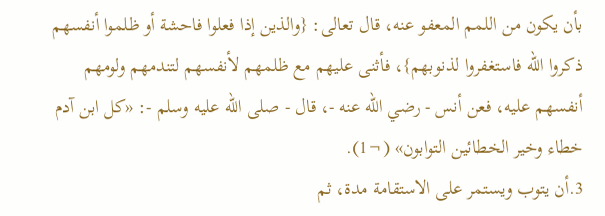بأن يكون من اللمم المعفو عنه، قال تعالى: {والذين إذا فعلوا فاحشة أو ظلموا أنفسهم ذكروا الله فاستغفروا لذنوبهم}، فأثنى عليهم مع ظلمهم لأنفسهم لتندمهم ولومهم أنفسهم عليه، فعن أنس - رضي الله عنه -، قال - صلى الله عليه وسلم -: «كل ابن آدم خطاء وخير الخطائين التوابون» (¬1).
3.أن يتوب ويستمر على الاستقامة مدة، ثم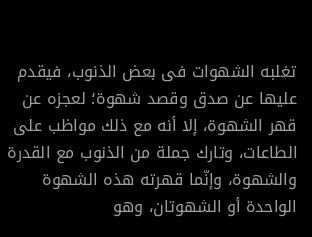تغلبه الشهوات فى بعض الذنوب، فيقدم عليها عن صدق وقصد شهوة؛ لعجزه عن قهر الشهوة، إلا أنه مع ذلك مواظب على الطاعات، وتارك جملة من الذنوب مع القدرة والشهوة، وإنّما قهرته هذه الشهوة الواحدة أو الشهوتان، وهو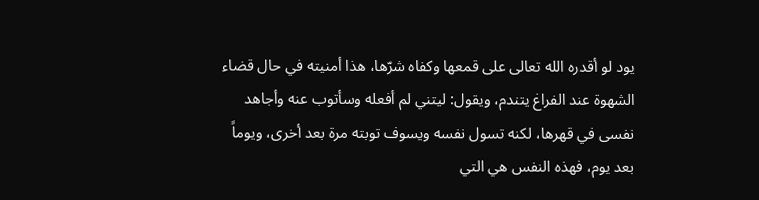يود لو أقدره الله تعالى على قمعها وكفاه شرّها، هذا أمنيته في حال قضاء الشهوة عند الفراغ يتندم، ويقول: ليتني لم أفعله وسأتوب عنه وأجاهد نفسى في قهرها، لكنه تسول نفسه ويسوف توبته مرة بعد أخرى، ويوماً بعد يوم، فهذه النفس هي التي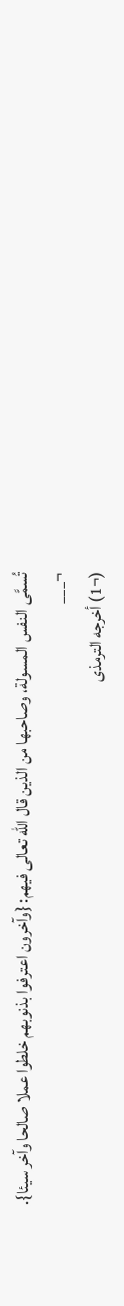تُسمَّى النفس المسولة، وصاحبها من الذين قال الله تعالى فيهم: {وآخرون اعترفوا بذنوبهم خلطوا عملا صالحا وآخر سيئا}.
¬___
(¬1) أخرجه الترمذى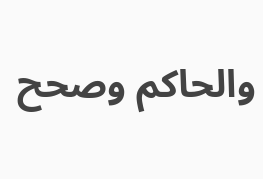والحاكم وصحح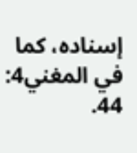إسناده، كما في المغني4: 44.